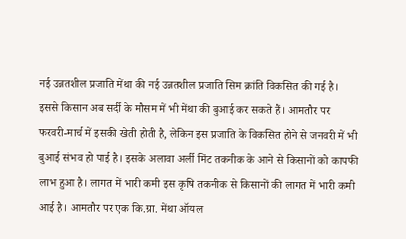नई उन्नतशील प्रजाति मेंथा की नई उन्नतशील प्रजाति सिम क्रांति विकसित की गई है। इससे किसान अब सर्दी के मौसम में भी मेंथा की बुआई कर सकते हैं। आमतौर पर फरवरी-मार्च में इसकी खेती होती है, लेकिन इस प्रजाति के विकसित होने से जनवरी में भी बुआई संभव हो पाई है। इसके अलावा अर्ली मिंट तकनीक के आने से किसानों को कापफी लाभ हुआ है। लागत में भारी कमी इस कृषि तकनीक से किसानों की लागत में भारी कमी आई है। आमतौर पर एक कि.ग्रा. मेंथा ऑयल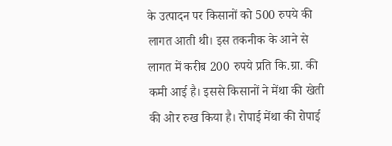के उत्पादन पर किसानों को 500 रुपये की लागत आती थी। इस तकनीक के आने से लागत में करीब 200 रुपये प्रति कि.ग्रा. की कमी आई है। इससे किसानों ने मेंथा की खेती की ओर रुख किया है। रोपाई मेंथा की रोपाई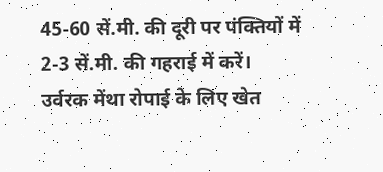45-60 सें.मी. की दूरी पर पंक्तियों में 2-3 सें.मी. की गहराई में करें। उर्वरक मेंथा रोपाई के लिए खेत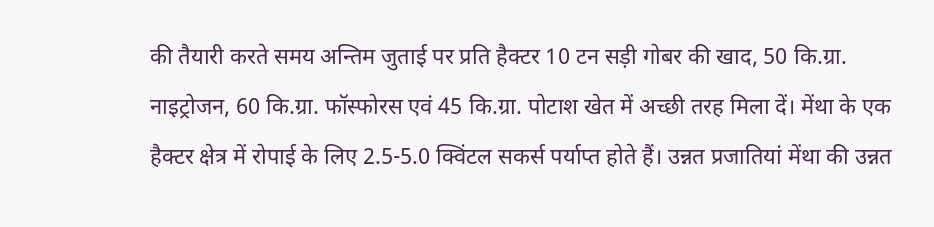की तैयारी करते समय अन्तिम जुताई पर प्रति हैक्टर 10 टन सड़ी गोबर की खाद, 50 कि.ग्रा. नाइट्रोजन, 60 कि.ग्रा. फॉस्फोरस एवं 45 कि.ग्रा. पोटाश खेत में अच्छी तरह मिला दें। मेंथा के एक हैक्टर क्षेत्र में रोपाई के लिए 2.5-5.0 क्विंटल सकर्स पर्याप्त होते हैं। उन्नत प्रजातियां मेंथा की उन्नत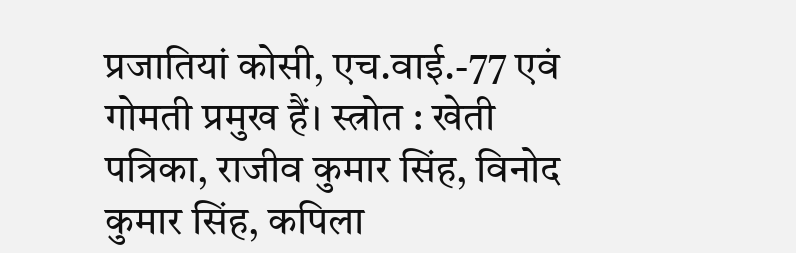प्रजातियां कोसी, एच.वाई.-77 एवं गोमती प्रमुख हैं। स्त्रोत : खेती पत्रिका, राजीव कुमार सिंह, विनोद कुमार सिंह, कपिला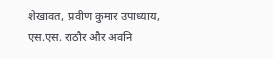शेखावत, प्रवीण कुमार उपाध्याय, एस.एस. राठौर और अवनि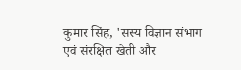कुमार सिंह, 'सस्य विज्ञान संभाग एवं संरक्षित खेती और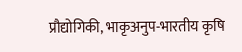प्रौद्योगिकी, भाकृअनुप-भारतीय कृषि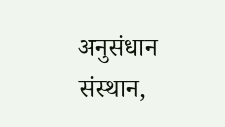अनुसंधान संस्थान,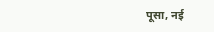पूसा, नई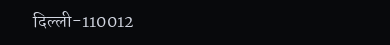दिल्ली-110012